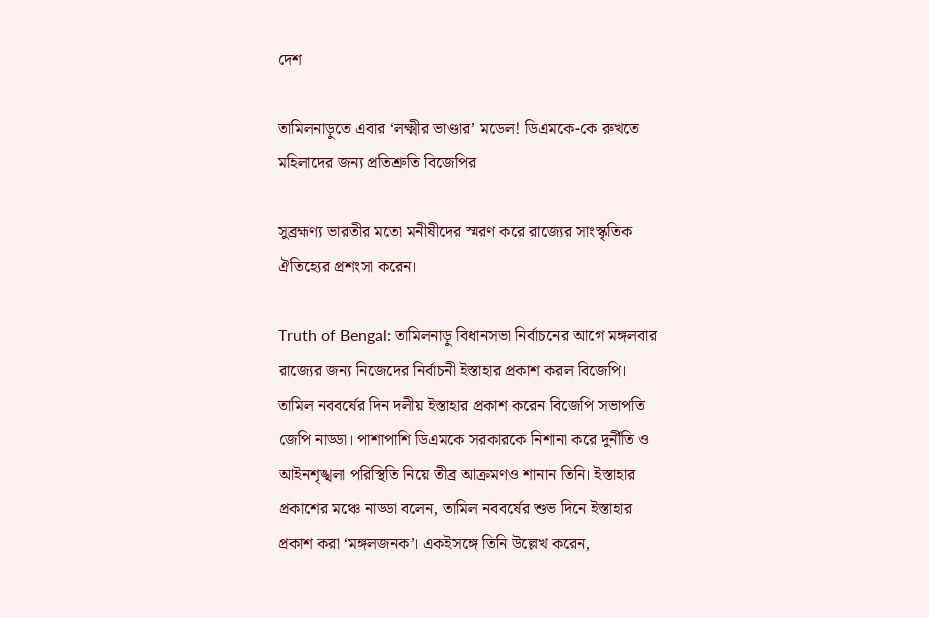দেশ

তামিলনাড়ুতে এবার ‘লক্ষ্মীর ভাণ্ডার’ মডেল! ডিএমকে-কে রুখতে মহিলাদের জন্য প্রতিশ্রুতি বিজেপির

সুব্রহ্মণ্য ভারতীর মতো মনীষীদের স্মরণ করে রাজ্যের সাংস্কৃতিক ঐতিহ্যের প্রশংসা করেন।

Truth of Bengal: তামিলনাড়ু বিধানসভা নির্বাচনের আগে মঙ্গলবার রাজ্যের জন্য নিজেদের নির্বাচনী ইস্তাহার প্রকাশ করল বিজেপি। তামিল নববর্ষের দিন দলীয় ইস্তাহার প্রকাশ করেন বিজেপি সভাপতি জেপি নাড্ডা। পাশাপাশি ডিএমকে সরকারকে নিশানা করে দুর্নীতি ও আইনশৃঙ্খলা পরিস্থিতি নিয়ে তীব্র আক্রমণও শানান তিনি। ইস্তাহার প্রকাশের মঞ্চে নাড্ডা বলেন, তামিল নববর্ষের শুভ দিনে ইস্তাহার প্রকাশ করা ‘মঙ্গলজনক’। একইসঙ্গে তিনি উল্লেখ করেন,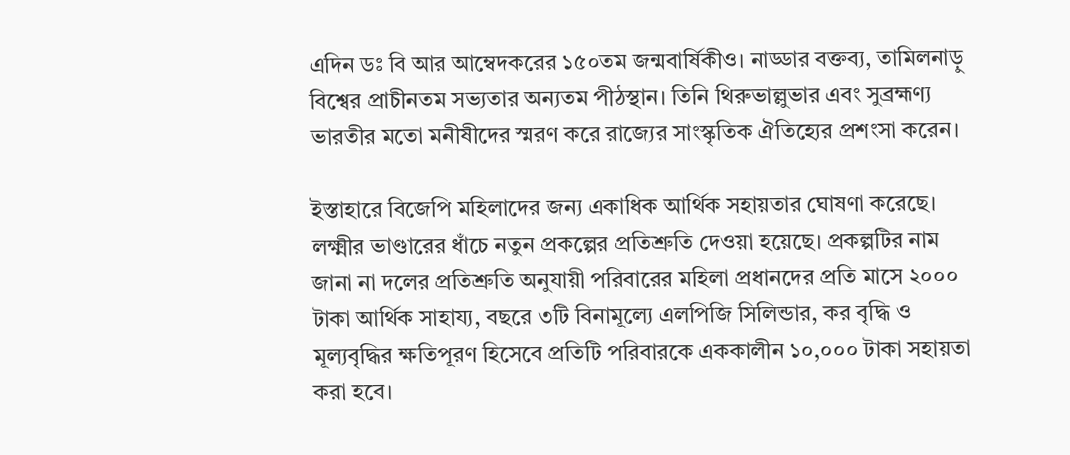এদিন ডঃ বি আর আম্বেদকরের ১৫০তম জন্মবার্ষিকীও। নাড্ডার বক্তব্য, তামিলনাড়ু বিশ্বের প্রাচীনতম সভ্যতার অন্যতম পীঠস্থান। তিনি থিরুভাল্লুভার এবং সুব্রহ্মণ্য ভারতীর মতো মনীষীদের স্মরণ করে রাজ্যের সাংস্কৃতিক ঐতিহ্যের প্রশংসা করেন।

ইস্তাহারে বিজেপি মহিলাদের জন্য একাধিক আর্থিক সহায়তার ঘোষণা করেছে। লক্ষ্মীর ভাণ্ডারের ধাঁচে নতুন প্রকল্পের প্রতিশ্রুতি দেওয়া হয়েছে। প্রকল্পটির নাম জানা না দলের প্রতিশ্রুতি অনুযায়ী পরিবারের মহিলা প্রধানদের প্রতি মাসে ২০০০ টাকা আর্থিক সাহায্য, বছরে ৩টি বিনামূল্যে এলপিজি সিলিন্ডার, কর বৃদ্ধি ও মূল্যবৃদ্ধির ক্ষতিপূরণ হিসেবে প্রতিটি পরিবারকে এককালীন ১০,০০০ টাকা সহায়তা করা হবে।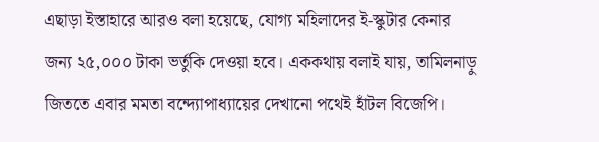এছাড়া ইস্তাহারে আরও বলা হয়েছে, যোগ্য মহিলাদের ই-স্কুটার কেনার জন্য ২৫,০০০ টাকা ভর্তুকি দেওয়া হবে। এককথায় বলাই যায়, তামিলনাড়ু জিততে এবার মমতা বন্দ্যোপাধ্যায়ের দেখানো পথেই হাঁটল বিজেপি।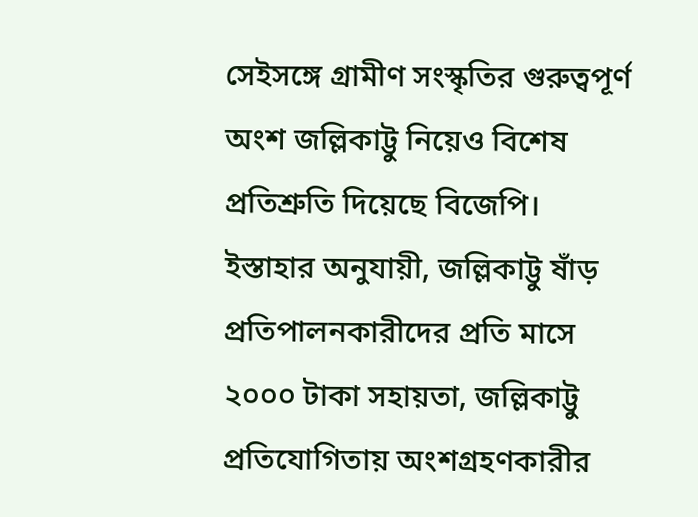সেইসঙ্গে গ্রামীণ সংস্কৃতির গুরুত্বপূর্ণ অংশ জল্লিকাট্টু নিয়েও বিশেষ প্রতিশ্রুতি দিয়েছে বিজেপি। ইস্তাহার অনুযায়ী, জল্লিকাট্টু ষাঁড় প্রতিপালনকারীদের প্রতি মাসে ২০০০ টাকা সহায়তা, জল্লিকাট্টু প্রতিযোগিতায় অংশগ্রহণকারীর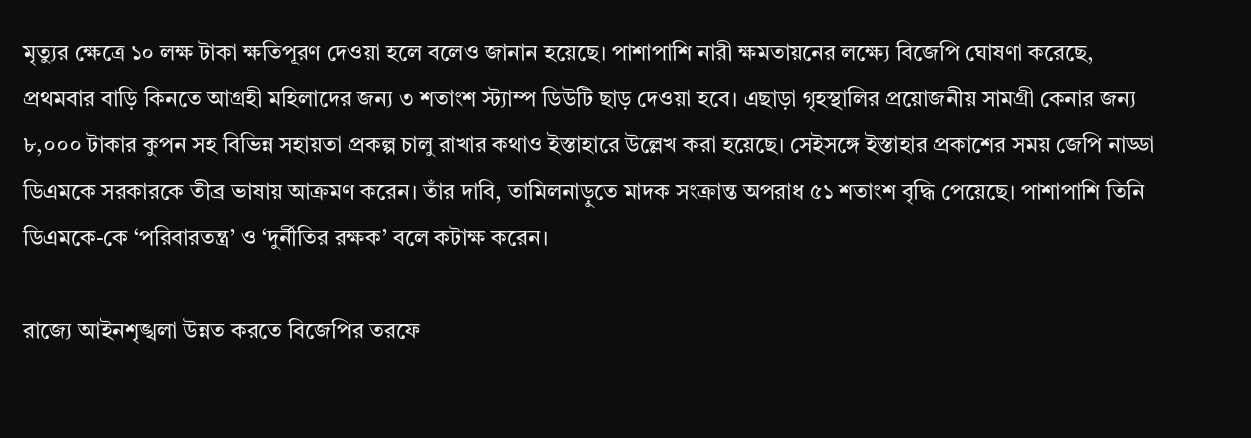মৃত্যুর ক্ষেত্রে ১০ লক্ষ টাকা ক্ষতিপূরণ দেওয়া হলে বলেও জানান হয়েছে। পাশাপাশি নারী ক্ষমতায়নের লক্ষ্যে বিজেপি ঘোষণা করেছে, প্রথমবার বাড়ি কিনতে আগ্রহী মহিলাদের জন্য ৩ শতাংশ স্ট্যাম্প ডিউটি ছাড় দেওয়া হবে। এছাড়া গৃহস্থালির প্রয়োজনীয় সামগ্রী কেনার জন্য ৮,০০০ টাকার কুপন সহ বিভিন্ন সহায়তা প্রকল্প চালু রাখার কথাও ইস্তাহারে উল্লেখ করা হয়েছে। সেইসঙ্গে ইস্তাহার প্রকাশের সময় জেপি নাড্ডা ডিএমকে সরকারকে তীব্র ভাষায় আক্রমণ করেন। তাঁর দাবি, তামিলনাড়ুতে মাদক সংক্রান্ত অপরাধ ৫১ শতাংশ বৃদ্ধি পেয়েছে। পাশাপাশি তিনি ডিএমকে-কে ‘পরিবারতন্ত্র’ ও ‘দুর্নীতির রক্ষক’ বলে কটাক্ষ করেন।

রাজ্যে আইনশৃঙ্খলা উন্নত করতে বিজেপির তরফে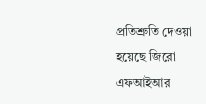প্রতিশ্রুতি দেওয়া হয়েছে জিরো এফআইআর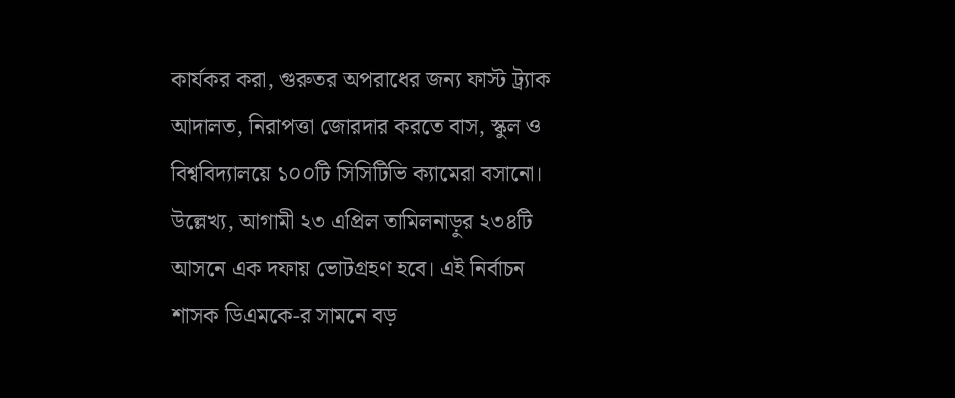কার্যকর করা, গুরুতর অপরাধের জন্য ফাস্ট ট্র্যাক আদালত, নিরাপত্তা জোরদার করতে বাস, স্কুল ও বিশ্ববিদ্যালয়ে ১০০টি সিসিটিভি ক্যামেরা বসানো। উল্লেখ্য, আগামী ২৩ এপ্রিল তামিলনাড়ুর ২৩৪টি আসনে এক দফায় ভোটগ্রহণ হবে। এই নির্বাচন শাসক ডিএমকে-র সামনে বড়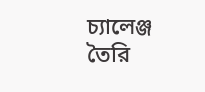চ্যালেঞ্জ তৈরি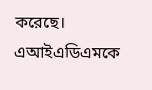করেছে। এআইএডিএমকে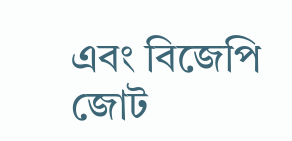এবং বিজেপি জোট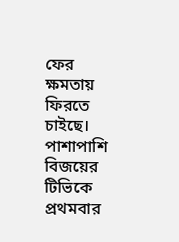ফের ক্ষমতায় ফিরতে চাইছে। পাশাপাশি বিজয়ের টিভিকে প্রথমবার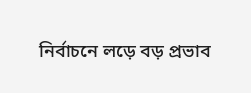নির্বাচনে লড়ে বড় প্রভাব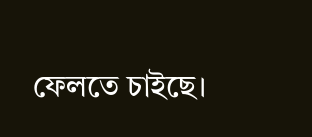ফেলতে চাইছে।